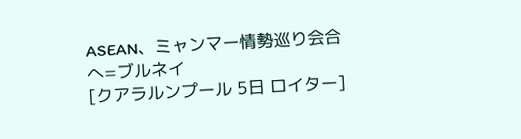ASEAN、ミャンマー情勢巡り会合へ=ブルネイ
[クアラルンプール 5日 ロイター]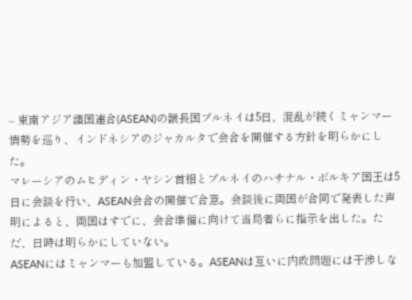– 東南アジア諸国連合(ASEAN)の議長国ブルネイは5日、混乱が続くミャンマー情勢を巡り、インドネシアのジャカルタで会合を開催する方針を明らかにした。
マレーシアのムヒディン・ヤシン首相とブルネイのハサナル・ボルキア国王は5日に会談を行い、ASEAN会合の開催で合意。会談後に両国が合同で発表した声明によると、両国はすでに、会合準備に向けて当局者らに指示を出した。ただ、日時は明らかにしていない。
ASEANにはミャンマーも加盟している。ASEANは互いに内政問題には干渉しな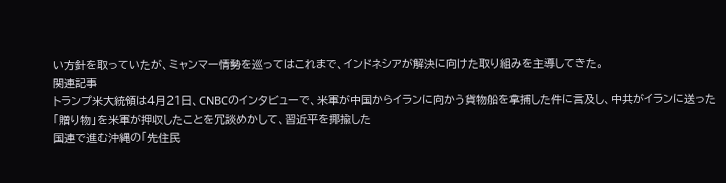い方針を取っていたが、ミャンマー情勢を巡ってはこれまで、インドネシアが解決に向けた取り組みを主導してきた。
関連記事
トランプ米大統領は4月21日、CNBCのインタビューで、米軍が中国からイランに向かう貨物船を拿捕した件に言及し、中共がイランに送った「贈り物」を米軍が押収したことを冗談めかして、習近平を揶揄した
国連で進む沖縄の「先住民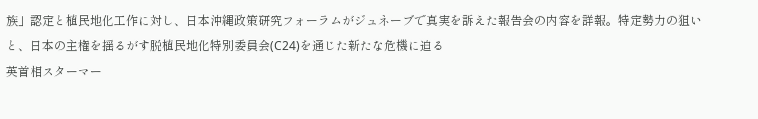族」認定と植民地化工作に対し、日本沖縄政策研究フォーラムがジュネーブで真実を訴えた報告会の内容を詳報。特定勢力の狙いと、日本の主権を揺るがす脱植民地化特別委員会(C24)を通じた新たな危機に迫る
英首相スターマー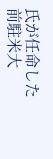氏が任命した前駐米大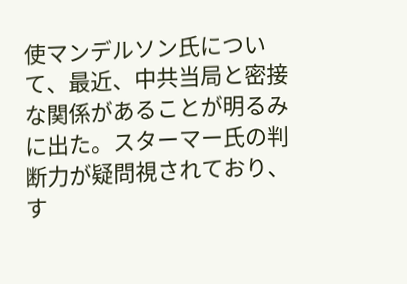使マンデルソン氏について、最近、中共当局と密接な関係があることが明るみに出た。スターマー氏の判断力が疑問視されており、す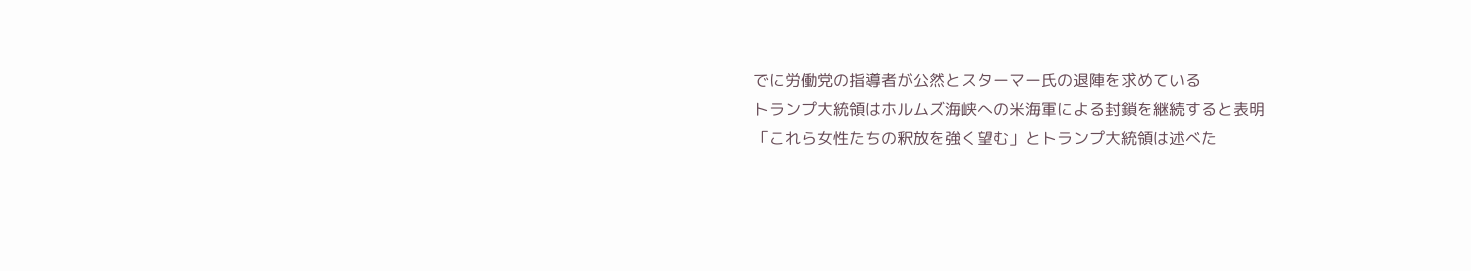でに労働党の指導者が公然とスターマー氏の退陣を求めている
トランプ大統領はホルムズ海峡への米海軍による封鎖を継続すると表明
「これら女性たちの釈放を強く望む」とトランプ大統領は述べた